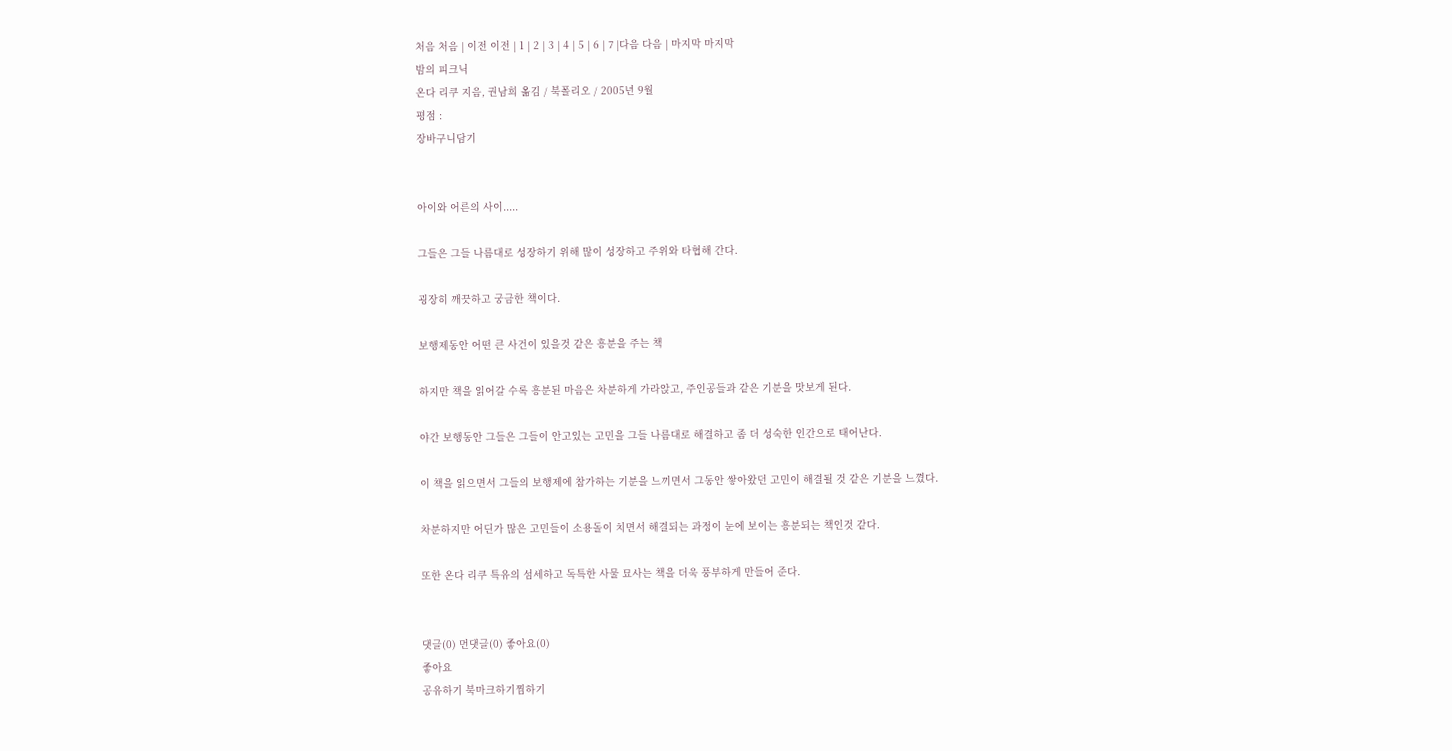처음 처음 | 이전 이전 | 1 | 2 | 3 | 4 | 5 | 6 | 7 |다음 다음 | 마지막 마지막
밤의 피크닉
온다 리쿠 지음, 권남희 옮김 / 북폴리오 / 2005년 9월
평점 :
장바구니담기


아이와 어른의 사이.....

그들은 그들 나름대로 성장하기 위해 많이 성장하고 주위와 타협해 간다.

굉장히 깨끗하고 궁금한 책이다.

보행제동안 어떤 큰 사건이 있을것 같은 흥분을 주는 책

하지만 책을 읽어갈 수록 흥분된 마음은 차분하게 가라앉고, 주인공들과 같은 기분을 맛보게 된다.

야간 보행동안 그들은 그들이 안고있는 고민을 그들 나름대로 해결하고 좀 더 성숙한 인간으로 태어난다.

이 책을 읽으면서 그들의 보행제에 참가하는 기분을 느끼면서 그동안 쌓아왔던 고민이 해결될 것 같은 기분을 느꼈다.

차분하지만 어딘가 많은 고민들이 소용돌이 치면서 해결되는 과정이 눈에 보이는 흥분되는 책인것 같다.

또한 온다 리쿠 특유의 섬세하고 독특한 사물 묘사는 책을 더욱 풍부하게 만들어 준다.


댓글(0) 먼댓글(0) 좋아요(0)
좋아요
공유하기 북마크하기찜하기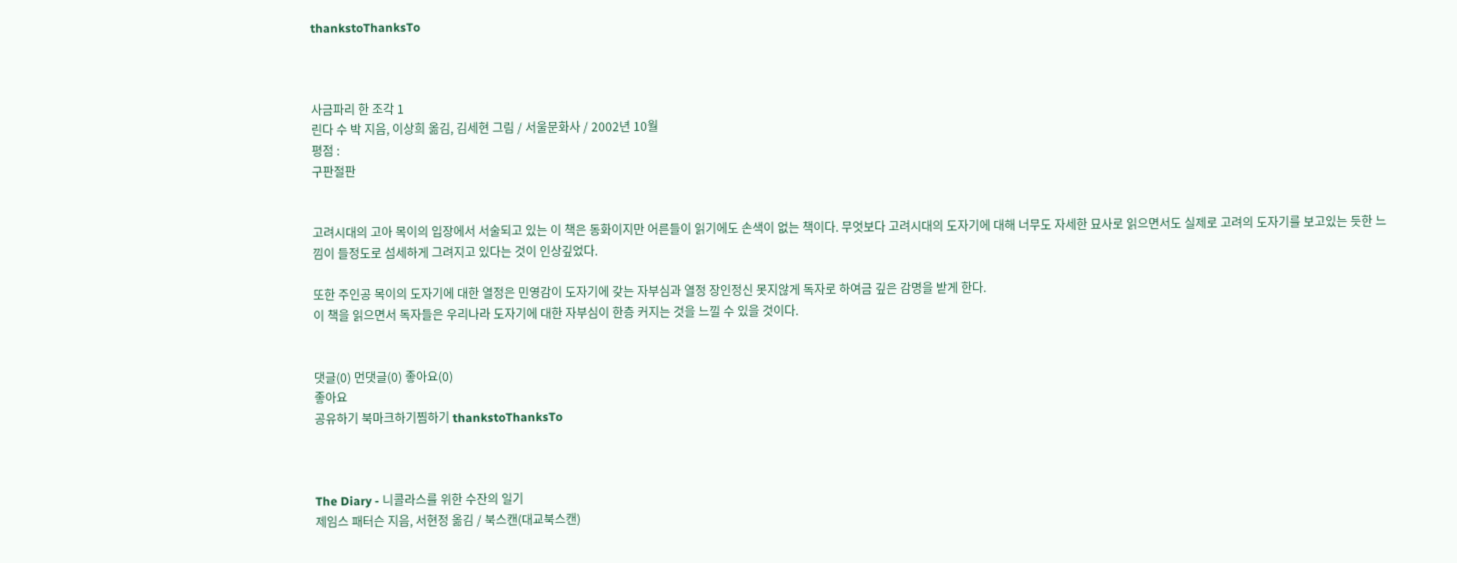thankstoThanksTo



사금파리 한 조각 1
린다 수 박 지음, 이상희 옮김, 김세현 그림 / 서울문화사 / 2002년 10월
평점 :
구판절판


고려시대의 고아 목이의 입장에서 서술되고 있는 이 책은 동화이지만 어른들이 읽기에도 손색이 없는 책이다. 무엇보다 고려시대의 도자기에 대해 너무도 자세한 묘사로 읽으면서도 실제로 고려의 도자기를 보고있는 듯한 느낌이 들정도로 섬세하게 그려지고 있다는 것이 인상깊었다.

또한 주인공 목이의 도자기에 대한 열정은 민영감이 도자기에 갖는 자부심과 열정 장인정신 못지않게 독자로 하여금 깊은 감명을 받게 한다.
이 책을 읽으면서 독자들은 우리나라 도자기에 대한 자부심이 한층 커지는 것을 느낄 수 있을 것이다.


댓글(0) 먼댓글(0) 좋아요(0)
좋아요
공유하기 북마크하기찜하기 thankstoThanksTo



The Diary - 니콜라스를 위한 수잔의 일기
제임스 패터슨 지음, 서현정 옮김 / 북스캔(대교북스캔)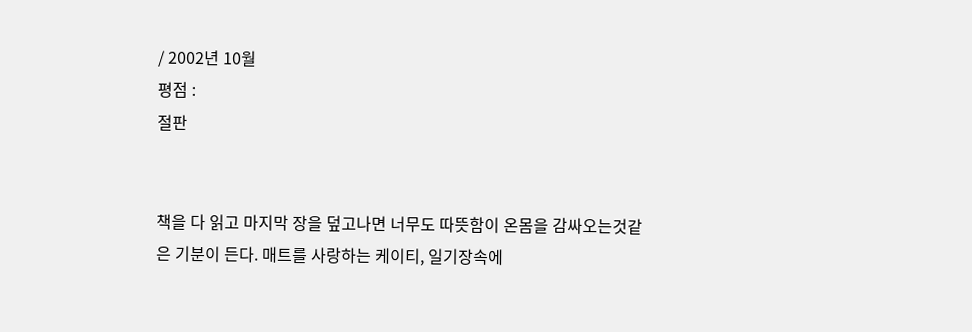/ 2002년 10월
평점 :
절판


책을 다 읽고 마지막 장을 덮고나면 너무도 따뜻함이 온몸을 감싸오는것같은 기분이 든다. 매트를 사랑하는 케이티, 일기장속에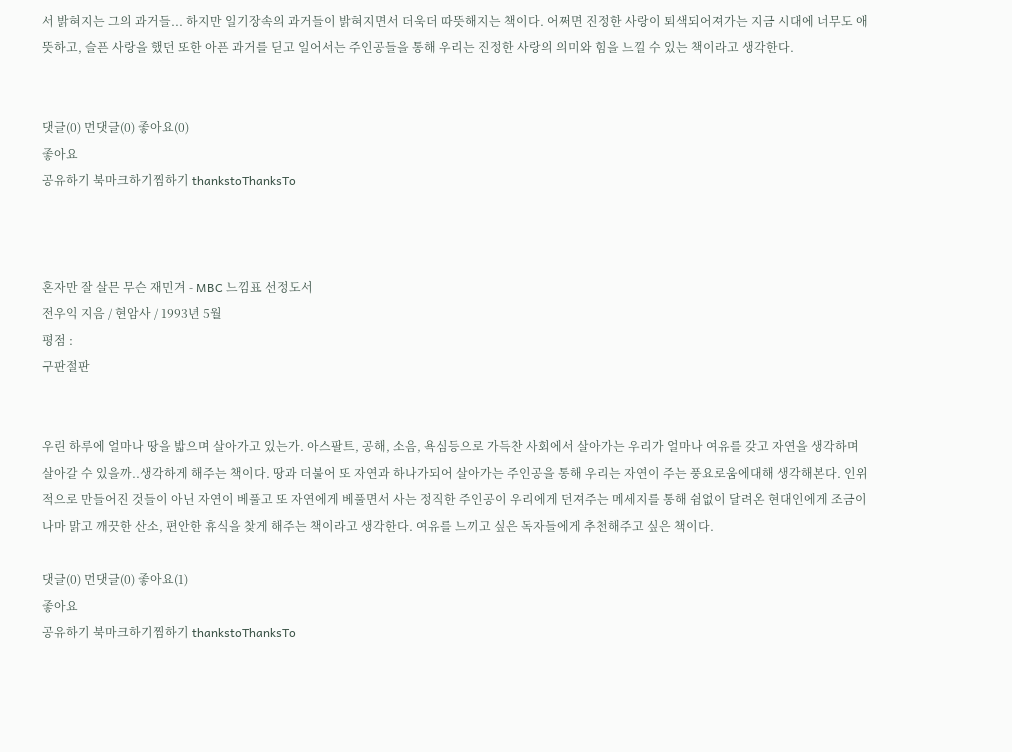서 밝혀지는 그의 과거들... 하지만 일기장속의 과거들이 밝혀지면서 더욱더 따뜻해지는 책이다. 어쩌면 진정한 사랑이 퇴색되어져가는 지금 시대에 너무도 애뜻하고, 슬픈 사랑을 했던 또한 아픈 과거를 딛고 일어서는 주인공들을 통해 우리는 진정한 사랑의 의미와 힘을 느낄 수 있는 책이라고 생각한다.


댓글(0) 먼댓글(0) 좋아요(0)
좋아요
공유하기 북마크하기찜하기 thankstoThanksTo



혼자만 잘 살믄 무슨 재민겨 - MBC 느낌표 선정도서
전우익 지음 / 현암사 / 1993년 5월
평점 :
구판절판


우린 하루에 얼마나 땅을 밟으며 살아가고 있는가. 아스팔트, 공해, 소음, 욕심등으로 가득찬 사회에서 살아가는 우리가 얼마나 여유를 갖고 자연을 생각하며 살아갈 수 있을까..생각하게 해주는 책이다. 땅과 더불어 또 자연과 하나가되어 살아가는 주인공을 통해 우리는 자연이 주는 풍요로움에대해 생각해본다. 인위적으로 만들어진 것들이 아닌 자연이 베풀고 또 자연에게 베풀면서 사는 정직한 주인공이 우리에게 던져주는 메세지를 통해 쉼없이 달려온 현대인에게 조금이나마 맑고 깨끗한 산소, 편안한 휴식을 찾게 해주는 책이라고 생각한다. 여유를 느끼고 싶은 독자들에게 추천해주고 싶은 책이다.

댓글(0) 먼댓글(0) 좋아요(1)
좋아요
공유하기 북마크하기찜하기 thankstoThanksTo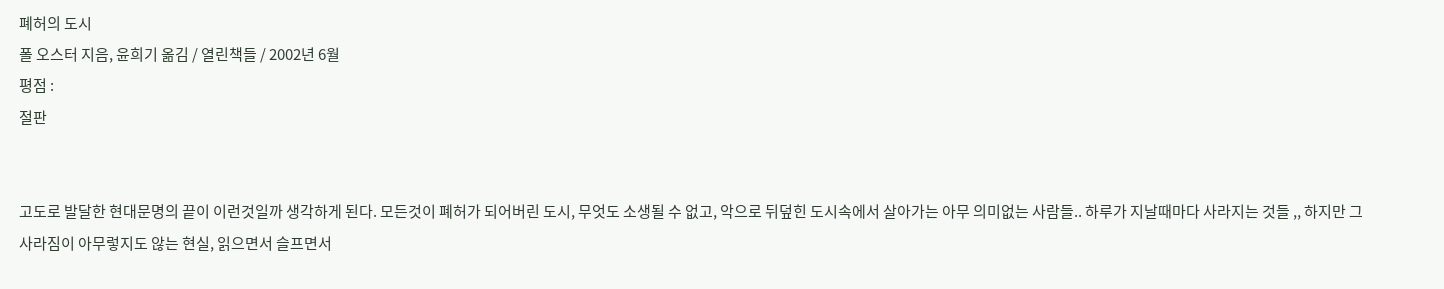폐허의 도시
폴 오스터 지음, 윤희기 옮김 / 열린책들 / 2002년 6월
평점 :
절판


고도로 발달한 현대문명의 끝이 이런것일까 생각하게 된다. 모든것이 폐허가 되어버린 도시, 무엇도 소생될 수 없고, 악으로 뒤덮힌 도시속에서 살아가는 아무 의미없는 사람들.. 하루가 지날때마다 사라지는 것들 ,, 하지만 그 사라짐이 아무렇지도 않는 현실, 읽으면서 슬프면서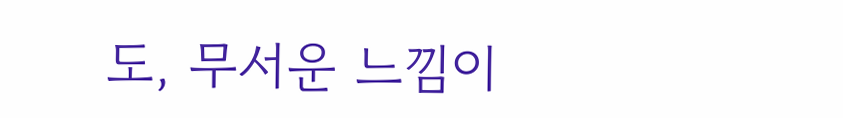도, 무서운 느낌이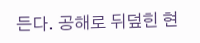든다. 공해로 뒤덮힌 현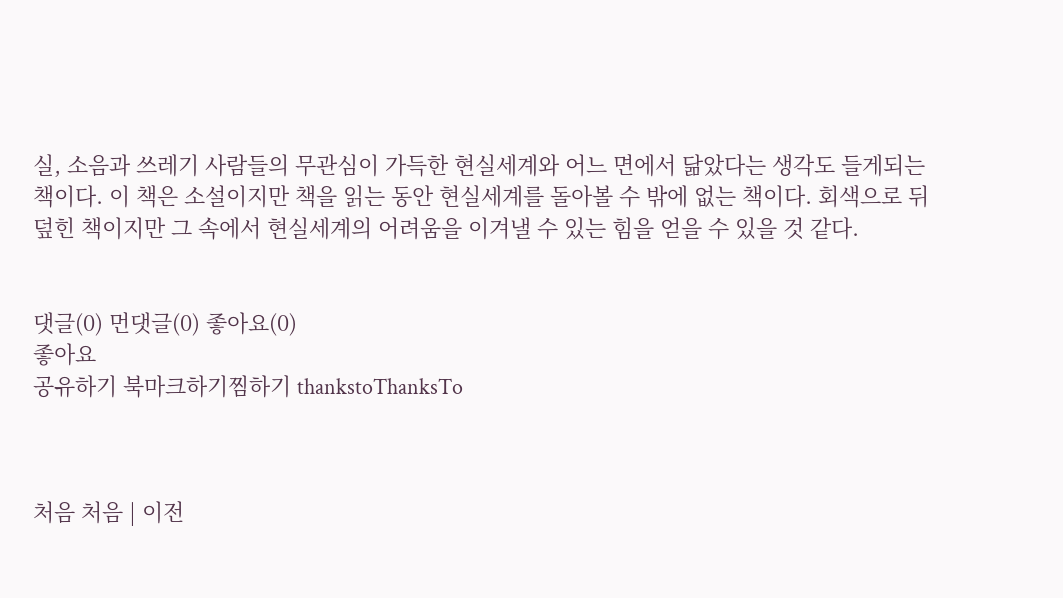실, 소음과 쓰레기 사람들의 무관심이 가득한 현실세계와 어느 면에서 닮았다는 생각도 들게되는 책이다. 이 책은 소설이지만 책을 읽는 동안 현실세계를 돌아볼 수 밖에 없는 책이다. 회색으로 뒤덮힌 책이지만 그 속에서 현실세계의 어려움을 이겨낼 수 있는 힘을 얻을 수 있을 것 같다.


댓글(0) 먼댓글(0) 좋아요(0)
좋아요
공유하기 북마크하기찜하기 thankstoThanksTo



처음 처음 | 이전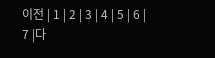이전 | 1 | 2 | 3 | 4 | 5 | 6 | 7 |다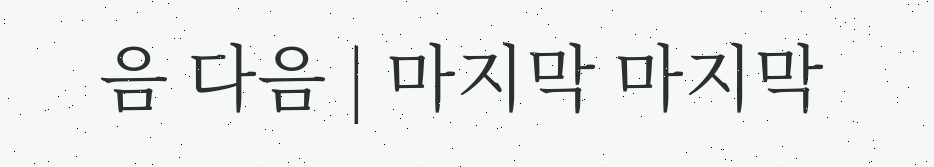음 다음 | 마지막 마지막